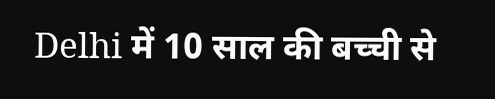Delhi में 10 साल की बच्ची से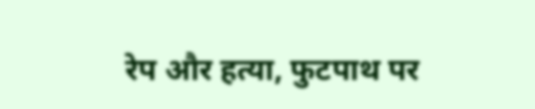रेप और हत्या, फुटपाथ पर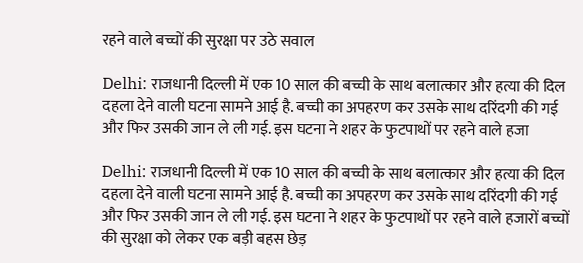रहने वाले बच्चों की सुरक्षा पर उठे सवाल

Delhi: राजधानी दिल्ली में एक 10 साल की बच्ची के साथ बलात्कार और हत्या की दिल दहला देने वाली घटना सामने आई है. बच्ची का अपहरण कर उसके साथ दरिंदगी की गई और फिर उसकी जान ले ली गई. इस घटना ने शहर के फुटपाथों पर रहने वाले हजा

Delhi: राजधानी दिल्ली में एक 10 साल की बच्ची के साथ बलात्कार और हत्या की दिल दहला देने वाली घटना सामने आई है. बच्ची का अपहरण कर उसके साथ दरिंदगी की गई और फिर उसकी जान ले ली गई. इस घटना ने शहर के फुटपाथों पर रहने वाले हजारों बच्चों की सुरक्षा को लेकर एक बड़ी बहस छेड़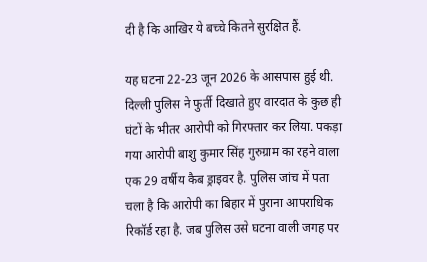दी है कि आखिर ये बच्चे कितने सुरक्षित हैं.

यह घटना 22-23 जून 2026 के आसपास हुई थी. दिल्ली पुलिस ने फुर्ती दिखाते हुए वारदात के कुछ ही घंटों के भीतर आरोपी को गिरफ्तार कर लिया. पकड़ा गया आरोपी बाशु कुमार सिंह गुरुग्राम का रहने वाला एक 29 वर्षीय कैब ड्राइवर है. पुलिस जांच में पता चला है कि आरोपी का बिहार में पुराना आपराधिक रिकॉर्ड रहा है. जब पुलिस उसे घटना वाली जगह पर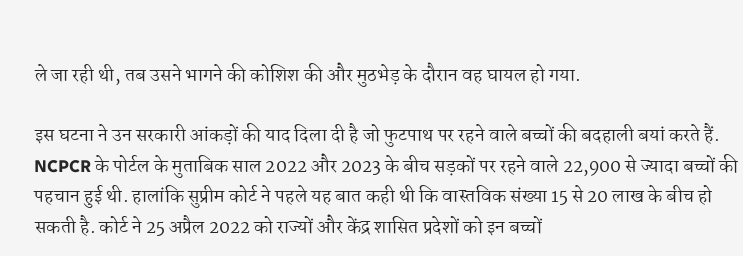ले जा रही थी, तब उसने भागने की कोशिश की और मुठभेड़ के दौरान वह घायल हो गया.

इस घटना ने उन सरकारी आंकड़ों की याद दिला दी है जो फुटपाथ पर रहने वाले बच्चों की बदहाली बयां करते हैं. NCPCR के पोर्टल के मुताबिक साल 2022 और 2023 के बीच सड़कों पर रहने वाले 22,900 से ज्यादा बच्चों की पहचान हुई थी. हालांकि सुप्रीम कोर्ट ने पहले यह बात कही थी कि वास्तविक संख्या 15 से 20 लाख के बीच हो सकती है. कोर्ट ने 25 अप्रैल 2022 को राज्यों और केंद्र शासित प्रदेशों को इन बच्चों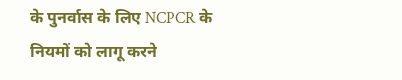के पुनर्वास के लिए NCPCR के नियमों को लागू करने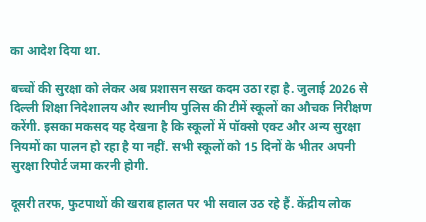का आदेश दिया था.

बच्चों की सुरक्षा को लेकर अब प्रशासन सख्त कदम उठा रहा है. जुलाई 2026 से दिल्ली शिक्षा निदेशालय और स्थानीय पुलिस की टीमें स्कूलों का औचक निरीक्षण करेंगी. इसका मकसद यह देखना है कि स्कूलों में पॉक्सो एक्ट और अन्य सुरक्षा नियमों का पालन हो रहा है या नहीं. सभी स्कूलों को 15 दिनों के भीतर अपनी सुरक्षा रिपोर्ट जमा करनी होगी.

दूसरी तरफ, फुटपाथों की खराब हालत पर भी सवाल उठ रहे हैं. केंद्रीय लोक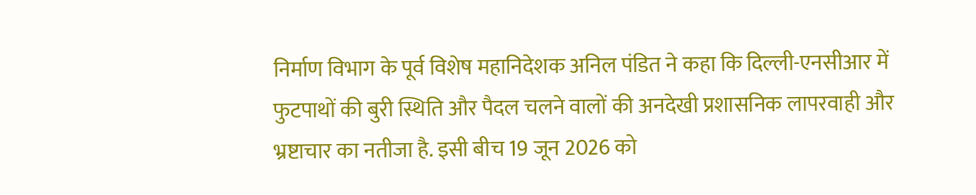निर्माण विभाग के पूर्व विशेष महानिदेशक अनिल पंडित ने कहा कि दिल्ली-एनसीआर में फुटपाथों की बुरी स्थिति और पैदल चलने वालों की अनदेखी प्रशासनिक लापरवाही और भ्रष्टाचार का नतीजा है. इसी बीच 19 जून 2026 को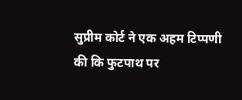सुप्रीम कोर्ट ने एक अहम टिप्पणी की कि फुटपाथ पर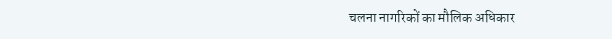चलना नागरिकों का मौलिक अधिकार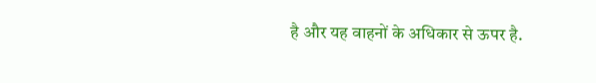है और यह वाहनों के अधिकार से ऊपर है.